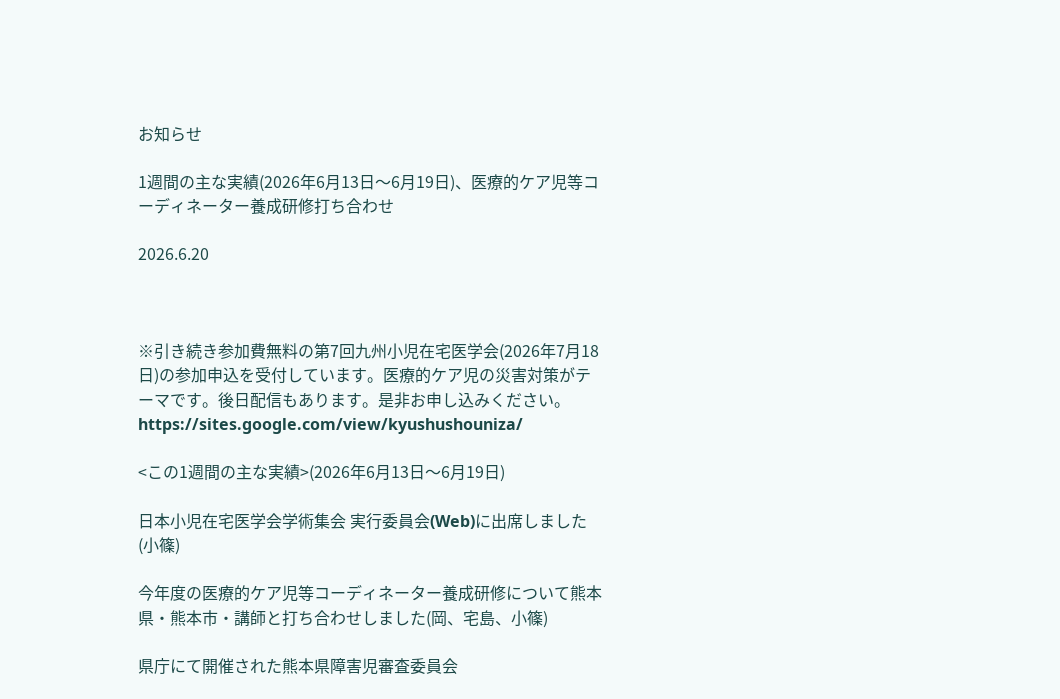お知らせ

1週間の主な実績(2026年6月13日〜6月19日)、医療的ケア児等コーディネーター養成研修打ち合わせ

2026.6.20



※引き続き参加費無料の第7回九州小児在宅医学会(2026年7月18日)の参加申込を受付しています。医療的ケア児の災害対策がテーマです。後日配信もあります。是非お申し込みください。
https://sites.google.com/view/kyushushouniza/

<この1週間の主な実績>(2026年6月13日〜6月19日)

日本小児在宅医学会学術集会 実行委員会(Web)に出席しました(小篠)

今年度の医療的ケア児等コーディネーター養成研修について熊本県・熊本市・講師と打ち合わせしました(岡、宅島、小篠)

県庁にて開催された熊本県障害児審査委員会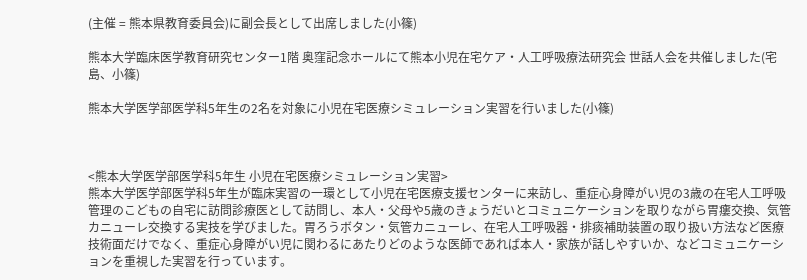(主催 = 熊本県教育委員会)に副会長として出席しました(小篠)

熊本大学臨床医学教育研究センター1階 奥窪記念ホールにて熊本小児在宅ケア・人工呼吸療法研究会 世話人会を共催しました(宅島、小篠)

熊本大学医学部医学科5年生の2名を対象に小児在宅医療シミュレーション実習を行いました(小篠)



<熊本大学医学部医学科5年生 小児在宅医療シミュレーション実習>
熊本大学医学部医学科5年生が臨床実習の一環として小児在宅医療支援センターに来訪し、重症心身障がい児の3歳の在宅人工呼吸管理のこどもの自宅に訪問診療医として訪問し、本人・父母や5歳のきょうだいとコミュニケーションを取りながら胃瘻交換、気管カニューレ交換する実技を学びました。胃ろうボタン・気管カニューレ、在宅人工呼吸器・排痰補助装置の取り扱い方法など医療技術面だけでなく、重症心身障がい児に関わるにあたりどのような医師であれば本人・家族が話しやすいか、などコミュニケーションを重視した実習を行っています。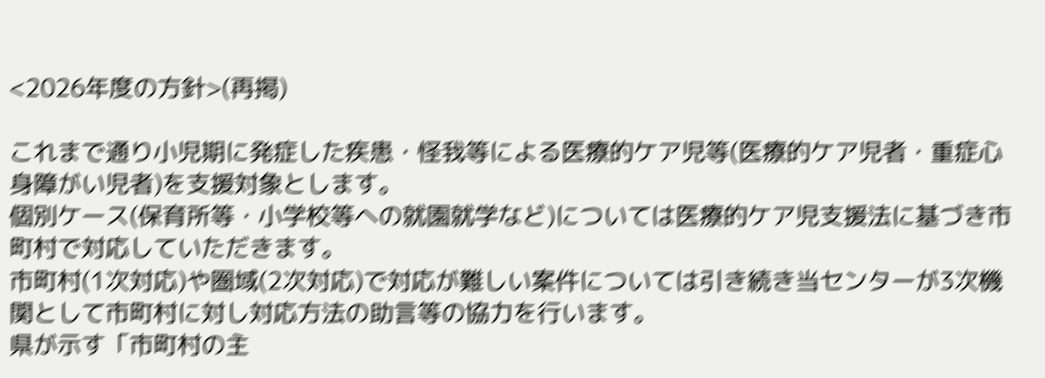<2026年度の方針>(再掲)

これまで通り小児期に発症した疾患・怪我等による医療的ケア児等(医療的ケア児者・重症心身障がい児者)を支援対象とします。
個別ケース(保育所等・小学校等への就園就学など)については医療的ケア児支援法に基づき市町村で対応していただきます。
市町村(1次対応)や圏域(2次対応)で対応が難しい案件については引き続き当センターが3次機関として市町村に対し対応方法の助言等の協力を行います。
県が示す「市町村の主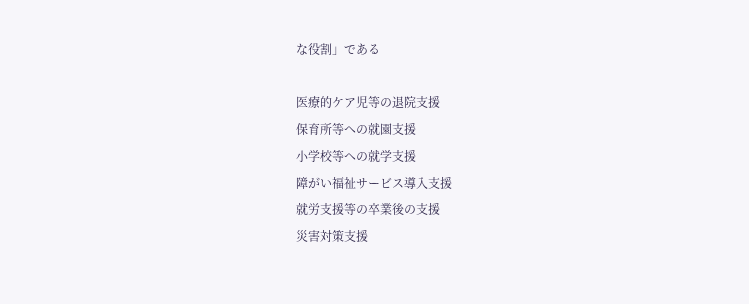な役割」である

医療的ケア児等の退院支援
保育所等への就園支援
小学校等への就学支援
障がい福祉サービス導入支援
就労支援等の卒業後の支援
災害対策支援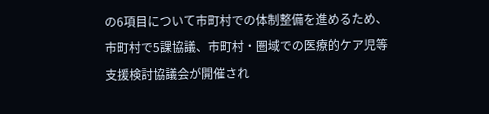の6項目について市町村での体制整備を進めるため、市町村で5課協議、市町村・圏域での医療的ケア児等支援検討協議会が開催され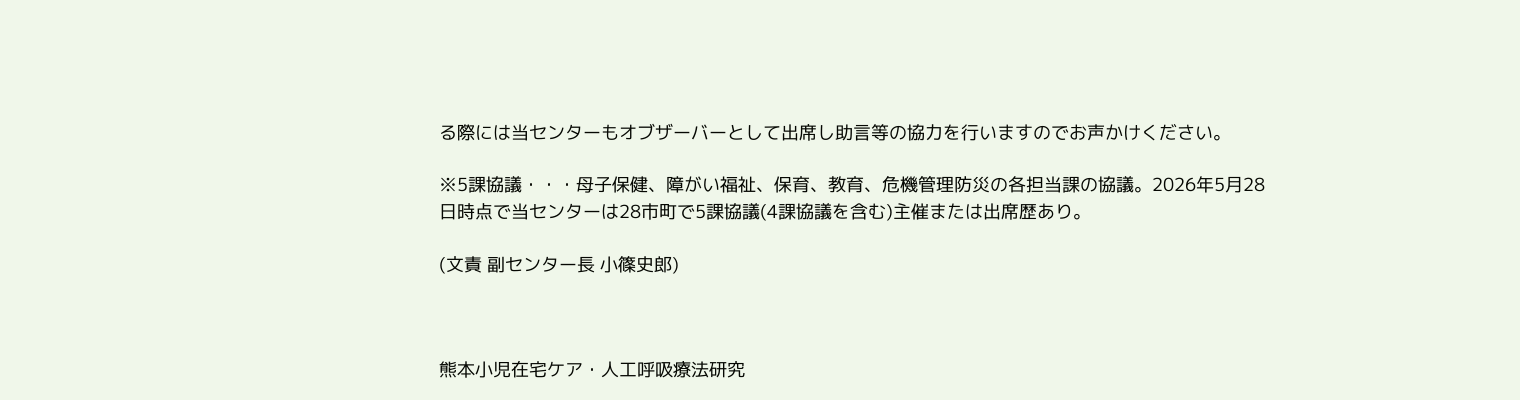る際には当センターもオブザーバーとして出席し助言等の協力を行いますのでお声かけください。

※5課協議・・・母子保健、障がい福祉、保育、教育、危機管理防災の各担当課の協議。2026年5月28日時点で当センターは28市町で5課協議(4課協議を含む)主催または出席歴あり。

(文責 副センター長 小篠史郎)



熊本小児在宅ケア・人工呼吸療法研究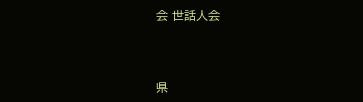会 世話人会



県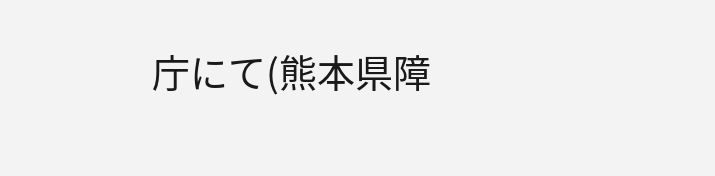庁にて(熊本県障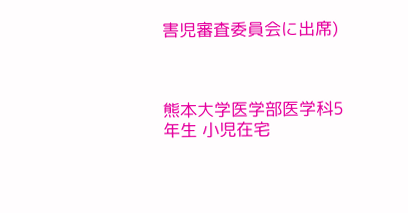害児審査委員会に出席)



熊本大学医学部医学科5年生 小児在宅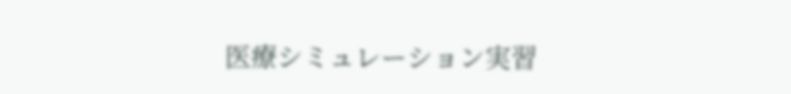医療シミュレーション実習